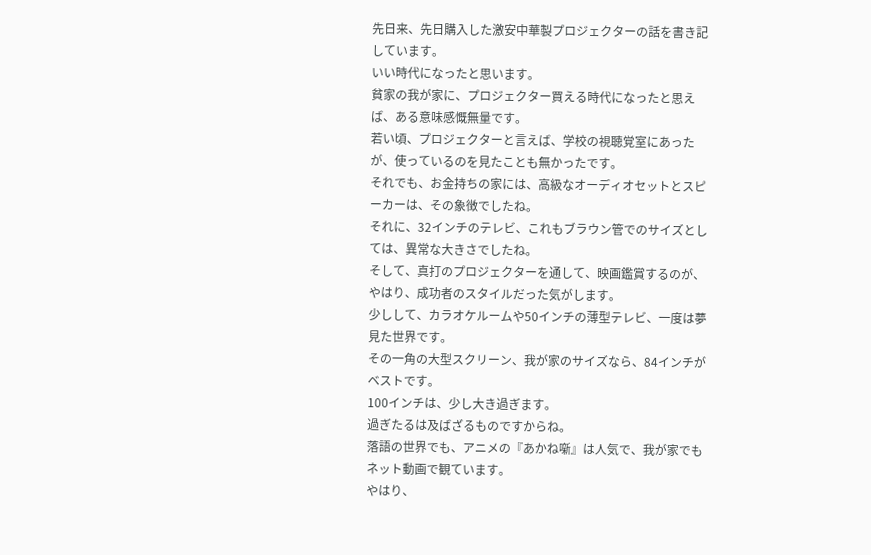先日来、先日購入した激安中華製プロジェクターの話を書き記しています。
いい時代になったと思います。
貧家の我が家に、プロジェクター買える時代になったと思えば、ある意味感慨無量です。
若い頃、プロジェクターと言えば、学校の視聴覚室にあったが、使っているのを見たことも無かったです。
それでも、お金持ちの家には、高級なオーディオセットとスピーカーは、その象徴でしたね。
それに、32インチのテレビ、これもブラウン管でのサイズとしては、異常な大きさでしたね。
そして、真打のプロジェクターを通して、映画鑑賞するのが、やはり、成功者のスタイルだった気がします。
少しして、カラオケルームや50インチの薄型テレビ、一度は夢見た世界です。
その一角の大型スクリーン、我が家のサイズなら、84インチがベストです。
100インチは、少し大き過ぎます。
過ぎたるは及ばざるものですからね。
落語の世界でも、アニメの『あかね噺』は人気で、我が家でもネット動画で観ています。
やはり、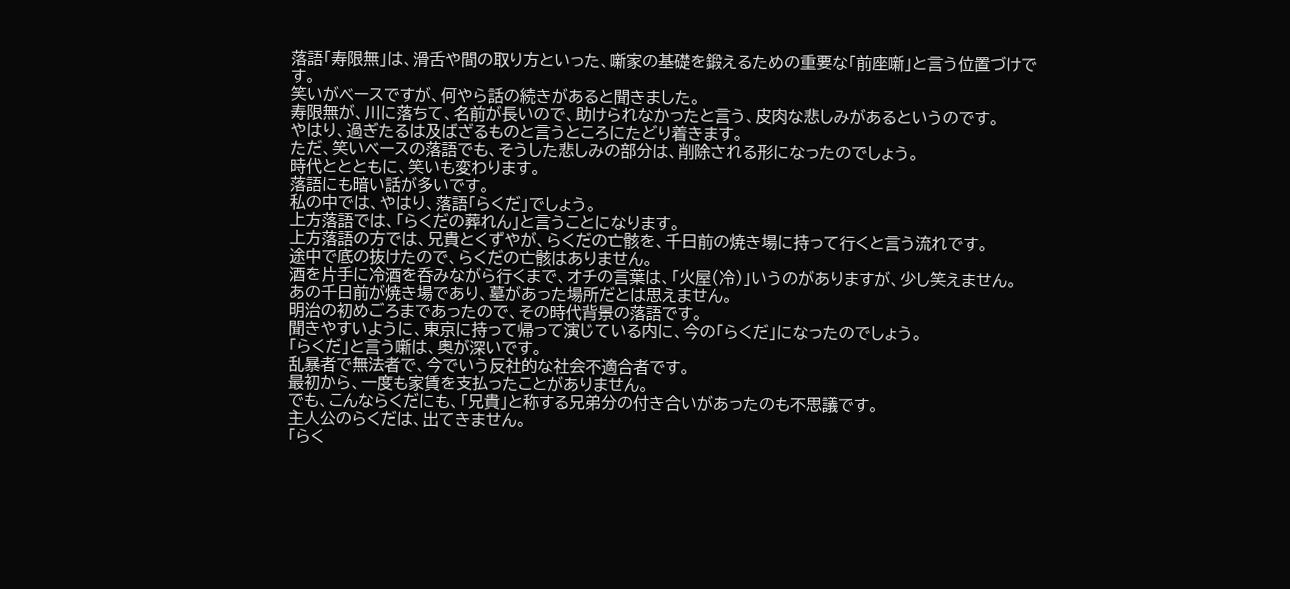落語「寿限無」は、滑舌や間の取り方といった、噺家の基礎を鍛えるための重要な「前座噺」と言う位置づけです。
笑いがベースですが、何やら話の続きがあると聞きました。
寿限無が、川に落ちて、名前が長いので、助けられなかったと言う、皮肉な悲しみがあるというのです。
やはり、過ぎたるは及ばざるものと言うところにたどり着きます。
ただ、笑いベースの落語でも、そうした悲しみの部分は、削除される形になったのでしょう。
時代ととともに、笑いも変わります。
落語にも暗い話が多いです。
私の中では、やはり、落語「らくだ」でしょう。
上方落語では、「らくだの葬れん」と言うことになります。
上方落語の方では、兄貴とくずやが、らくだの亡骸を、千日前の焼き場に持って行くと言う流れです。
途中で底の抜けたので、らくだの亡骸はありません。
酒を片手に冷酒を呑みながら行くまで、オチの言葉は、「火屋(冷)」いうのがありますが、少し笑えません。
あの千日前が焼き場であり、墓があった場所だとは思えません。
明治の初めごろまであったので、その時代背景の落語です。
聞きやすいように、東京に持って帰って演じている内に、今の「らくだ」になったのでしょう。
「らくだ」と言う噺は、奥が深いです。
乱暴者で無法者で、今でいう反社的な社会不適合者です。
最初から、一度も家賃を支払ったことがありません。
でも、こんならくだにも、「兄貴」と称する兄弟分の付き合いがあったのも不思議です。
主人公のらくだは、出てきません。
「らく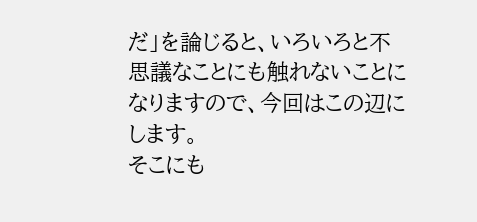だ」を論じると、いろいろと不思議なことにも触れないことになりますので、今回はこの辺にします。
そこにも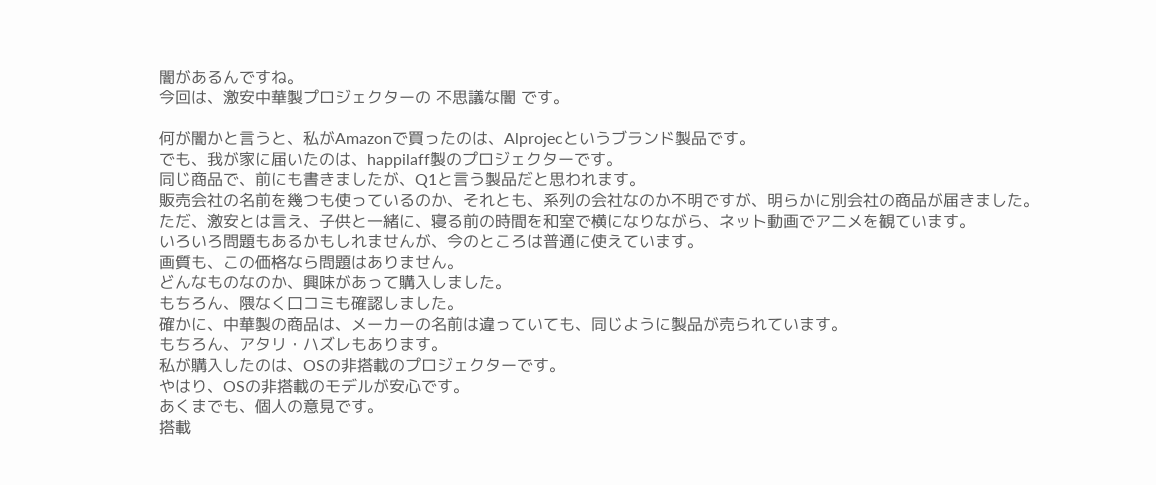闇があるんですね。
今回は、激安中華製プロジェクターの 不思議な闇 です。

何が闇かと言うと、私がAmazonで買ったのは、Alprojecというブランド製品です。
でも、我が家に届いたのは、happilaff製のプロジェクターです。
同じ商品で、前にも書きましたが、Q1と言う製品だと思われます。
販売会社の名前を幾つも使っているのか、それとも、系列の会社なのか不明ですが、明らかに別会社の商品が届きました。
ただ、激安とは言え、子供と一緒に、寝る前の時間を和室で横になりながら、ネット動画でアニメを観ています。
いろいろ問題もあるかもしれませんが、今のところは普通に使えています。
画質も、この価格なら問題はありません。
どんなものなのか、興味があって購入しました。
もちろん、隈なく口コミも確認しました。
確かに、中華製の商品は、メーカーの名前は違っていても、同じように製品が売られています。
もちろん、アタリ・ハズレもあります。
私が購入したのは、OSの非搭載のプロジェクターです。
やはり、OSの非搭載のモデルが安心です。
あくまでも、個人の意見です。
搭載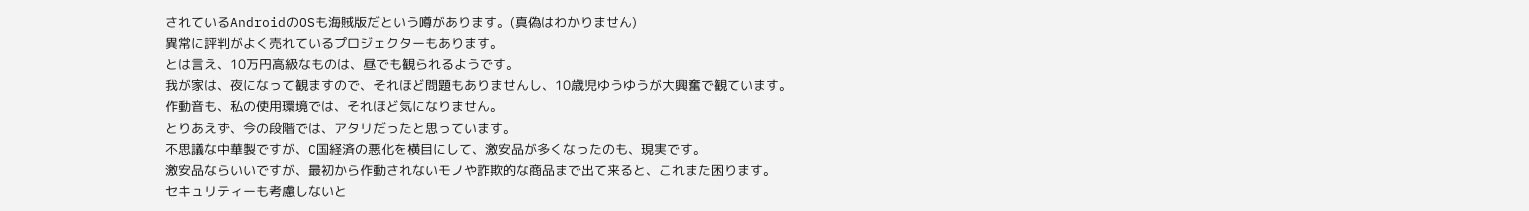されているAndroidのOSも海賊版だという噂があります。(真偽はわかりません)
異常に評判がよく売れているプロジェクターもあります。
とは言え、10万円高級なものは、昼でも観られるようです。
我が家は、夜になって観ますので、それほど問題もありませんし、10歳児ゆうゆうが大興奮で観ています。
作動音も、私の使用環境では、それほど気になりません。
とりあえず、今の段階では、アタリだったと思っています。
不思議な中華製ですが、C国経済の悪化を横目にして、激安品が多くなったのも、現実です。
激安品ならいいですが、最初から作動されないモノや詐欺的な商品まで出て来ると、これまた困ります。
セキュリティーも考慮しないと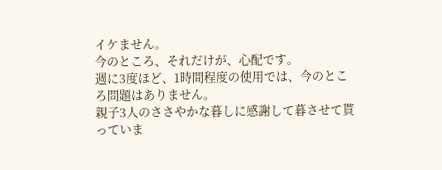イケません。
今のところ、それだけが、心配です。
週に3度ほど、1時間程度の使用では、今のところ問題はありません。
親子3人のささやかな暮しに感謝して暮させて貰っていま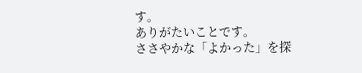す。
ありがたいことです。
ささやかな「よかった」を探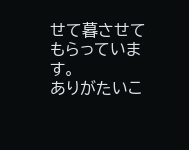せて暮させてもらっています。
ありがたいこ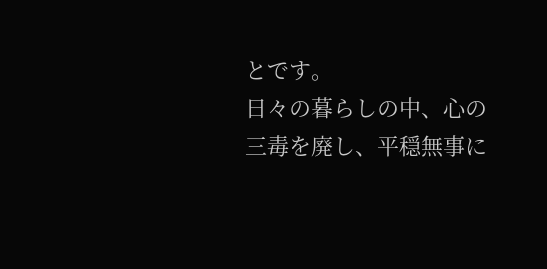とです。
日々の暮らしの中、心の三毒を廃し、平穏無事に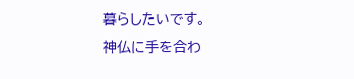暮らしたいです。
神仏に手を合わ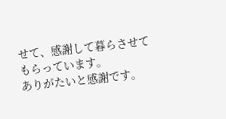せて、感謝して暮らさせてもらっています。
ありがたいと感謝です。